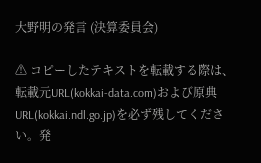大野明の発言 (決算委員会)

⚠ コピーしたテキストを転載する際は、転載元URL(kokkai-data.com)および原典URL(kokkai.ndl.go.jp)を必ず残してください。発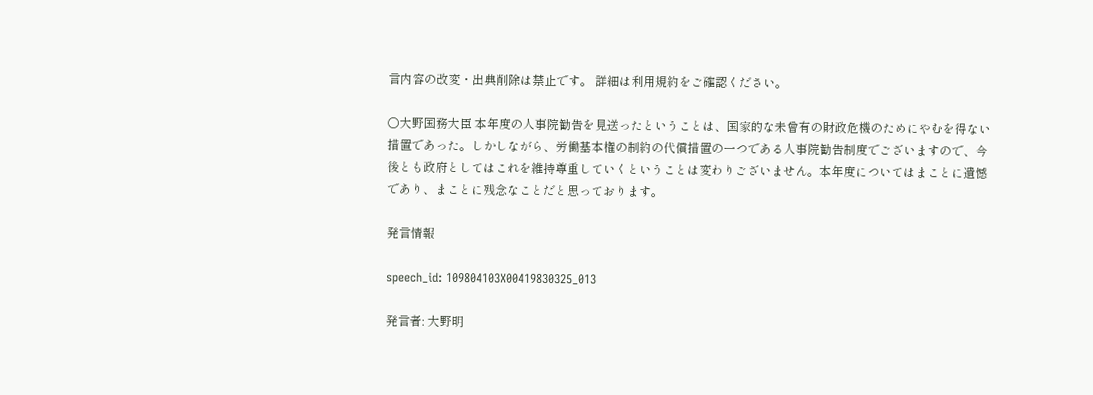言内容の改変・出典削除は禁止です。 詳細は利用規約をご確認ください。

○大野国務大臣 本年度の人事院勧告を見送ったということは、国家的な未曾有の財政危機のためにやむを得ない措置であった。しかしながら、労働基本権の制約の代償措置の一つである人事院勧告制度でございますので、今後とも政府としてはこれを維持尊重していくということは変わりございません。本年度についてはまことに遺憾であり、まことに残念なことだと思っております。

発言情報

speech_id: 109804103X00419830325_013

発言者: 大野明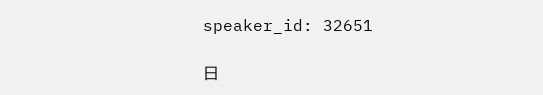speaker_id: 32651

日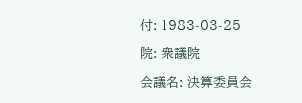付: 1983-03-25

院: 衆議院

会議名: 決算委員会